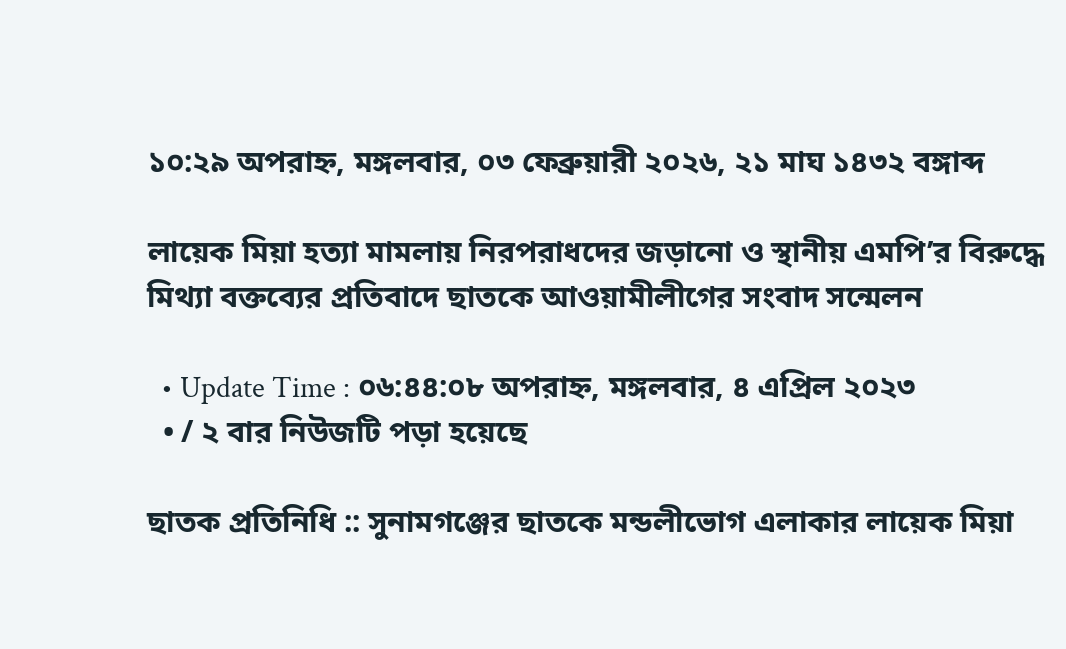১০:২৯ অপরাহ্ন, মঙ্গলবার, ০৩ ফেব্রুয়ারী ২০২৬, ২১ মাঘ ১৪৩২ বঙ্গাব্দ

লায়েক মিয়া হত্যা মামলায় নিরপরাধদের জড়ানো ও স্থানীয় এমপি’র বিরুদ্ধে মিথ্যা বক্তব্যের প্রতিবাদে ছাতকে আওয়ামীলীগের সংবাদ সন্মেলন

  • Update Time : ০৬:৪৪:০৮ অপরাহ্ন, মঙ্গলবার, ৪ এপ্রিল ২০২৩
  • / ২ বার নিউজটি পড়া হয়েছে

ছাতক প্রতিনিধি :: সুনামগঞ্জের ছাতকে মন্ডলীভোগ এলাকার লায়েক মিয়া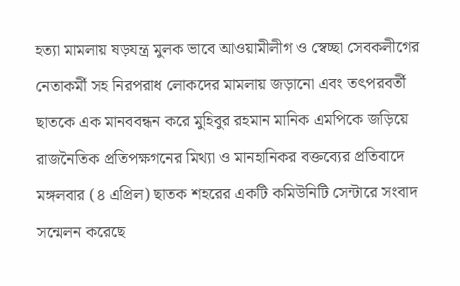হত্যা মামলায় ষড়যন্ত্র মুলক ভাবে আওয়ামীলীগ ও স্বেচ্ছা সেবকলীগের নেতাকর্মী সহ নিরপরাধ লোকদের মামলায় জড়ানো এবং তৎপরবর্তী ছাতকে এক মানববন্ধন করে মুহিবুর রহমান মানিক এমপিকে জড়িয়ে রাজনৈতিক প্রতিপক্ষগনের মিথ্যা ও মানহানিকর বক্তব্যের প্রতিবাদে মঙ্গলবার (৪ এপ্রিল) ছাতক শহরের একটি কমিউনিটি সেন্টারে সংবাদ সন্মেলন করেছে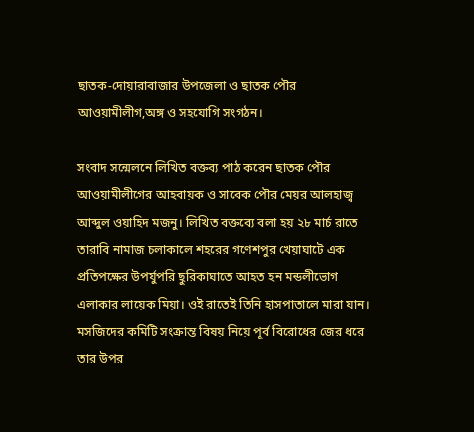ছাতক-দোয়ারাবাজার উপজেলা ও ছাতক পৌর আওয়ামীলীগ,অঙ্গ ও সহযোগি সংগঠন।

সংবাদ সন্মেলনে লিখিত বক্তব্য পাঠ করেন ছাতক পৌর আওয়ামীলীগের আহবায়ক ও সাবেক পৌর মেয়র আলহাজ্ব আব্দুল ওয়াহিদ মজনু। লিখিত বক্তব্যে বলা হয় ২৮ মার্চ রাতে তারাবি নামাজ চলাকালে শহরের গণেশপুর খেয়াঘাটে এক প্রতিপক্ষের উপর্যুপরি ছুরিকাঘাতে আহত হন মন্ডলীভোগ এলাকার লায়েক মিয়া। ওই রাতেই তিনি হাসপাতালে মারা যান। মসজিদের কমিটি সংক্রান্ত বিষয় নিয়ে পূর্ব বিরোধের জের ধরে তার উপর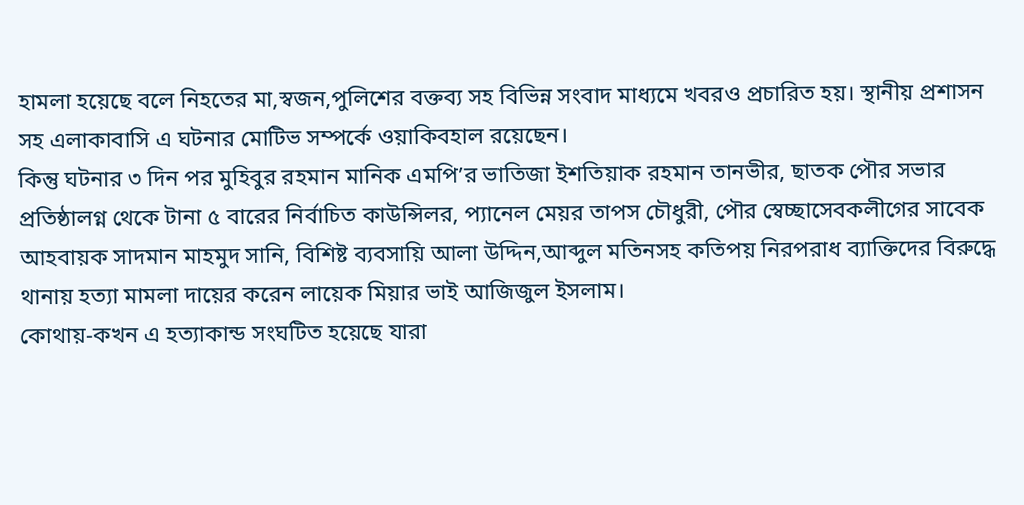হামলা হয়েছে বলে নিহতের মা,স্বজন,পুলিশের বক্তব্য সহ বিভিন্ন সংবাদ মাধ্যমে খবরও প্রচারিত হয়। স্থানীয় প্রশাসন সহ এলাকাবাসি এ ঘটনার মোটিভ সম্পর্কে ওয়াকিবহাল রয়েছেন।
কিন্তু ঘটনার ৩ দিন পর মুহিবুর রহমান মানিক এমপি’র ভাতিজা ইশতিয়াক রহমান তানভীর, ছাতক পৌর সভার প্রতিষ্ঠালগ্ন থেকে টানা ৫ বারের নির্বাচিত কাউন্সিলর, প্যানেল মেয়র তাপস চৌধুরী, পৌর স্বেচ্ছাসেবকলীগের সাবেক আহবায়ক সাদমান মাহমুদ সানি, বিশিষ্ট ব্যবসায়ি আলা উদ্দিন,আব্দুল মতিনসহ কতিপয় নিরপরাধ ব্যাক্তিদের বিরুদ্ধে থানায় হত্যা মামলা দায়ের করেন লায়েক মিয়ার ভাই আজিজুল ইসলাম।
কোথায়-কখন এ হত্যাকান্ড সংঘটিত হয়েছে যারা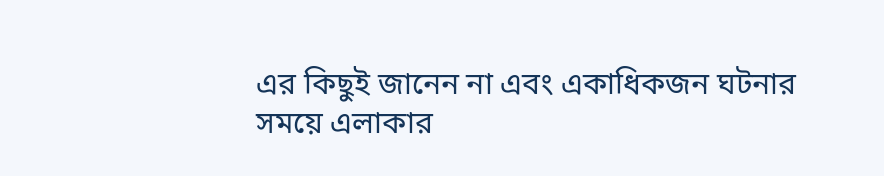এর কিছুই জানেন না এবং একাধিকজন ঘটনার সময়ে এলাকার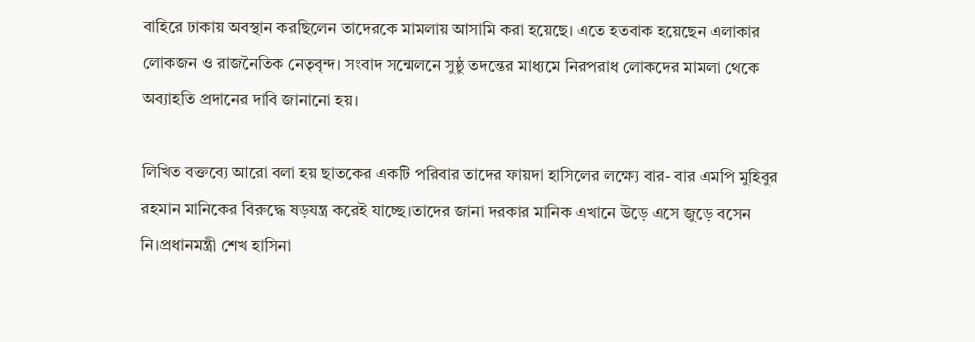বাহিরে ঢাকায় অবস্থান করছিলেন তাদেরকে মামলায় আসামি করা হয়েছে। এতে হতবাক হয়েছেন এলাকার লোকজন ও রাজনৈতিক নেতৃবৃন্দ। সংবাদ সন্মেলনে সুষ্ঠু তদন্তের মাধ্যমে নিরপরাধ লোকদের মামলা থেকে অব্যাহতি প্রদানের দাবি জানানো হয়।

লিখিত বক্তব্যে আরো বলা হয় ছাতকের একটি পরিবার তাদের ফায়দা হাসিলের লক্ষ্যে বার- বার এমপি মুহিবুর রহমান মানিকের বিরুদ্ধে ষড়যন্ত্র করেই যাচ্ছে।তাদের জানা দরকার মানিক এখানে উড়ে এসে জুড়ে বসেন নি।প্রধানমন্ত্রী শেখ হাসিনা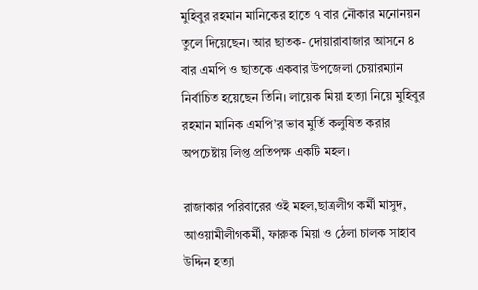মুহিবুর রহমান মানিকের হাতে ৭ বার নৌকার মনোনয়ন তুলে দিয়েছেন। আর ছাতক- দোয়ারাবাজার আসনে ৪ বার এমপি ও ছাতকে একবার উপজেলা চেয়ারম্যান নির্বাচিত হয়েছেন তিনি। লায়েক মিয়া হত্যা নিয়ে মুহিবুর রহমান মানিক এমপি’র ভাব মুর্তি কলুষিত করার অপচেষ্টায় লিপ্ত প্রতিপক্ষ একটি মহল।

রাজাকার পরিবারের ওই মহল,ছাত্রলীগ কর্মী মাসুদ, আওয়ামীলীগকর্মী, ফারুক মিয়া ও ঠেলা চালক সাহাব উদ্দিন হত্যা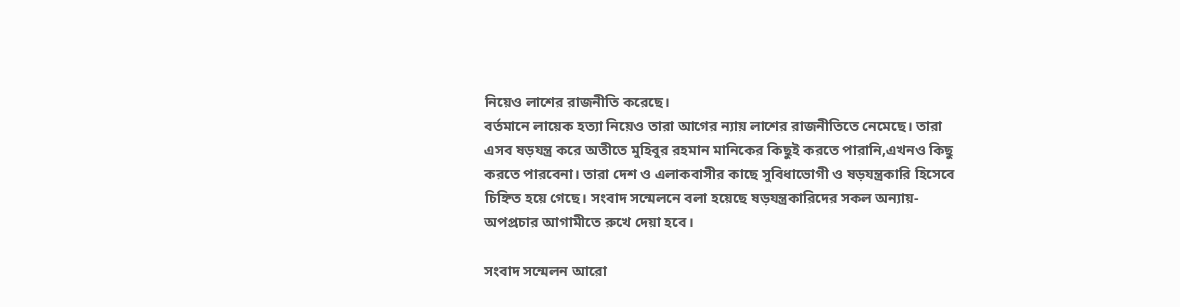নিয়েও লাশের রাজনীতি করেছে।
বর্তমানে লায়েক হত্যা নিয়েও তারা আগের ন্যায় লাশের রাজনীতিতে নেমেছে। তারা এসব ষড়যন্ত্র করে অতীতে মুহিবুর রহমান মানিকের কিছুই করতে পারানি,এখনও কিছু করতে পারবেনা। তারা দেশ ও এলাকবাসীর কাছে সুবিধাভোগী ও ষড়যন্ত্রকারি হিসেবে চিহ্নিত হয়ে গেছে। সংবাদ সন্মেলনে বলা হয়েছে ষড়যন্ত্রকারিদের সকল অন্যায়-অপপ্রচার আগামীতে রুখে দেয়া হবে।

সংবাদ সন্মেলন আরো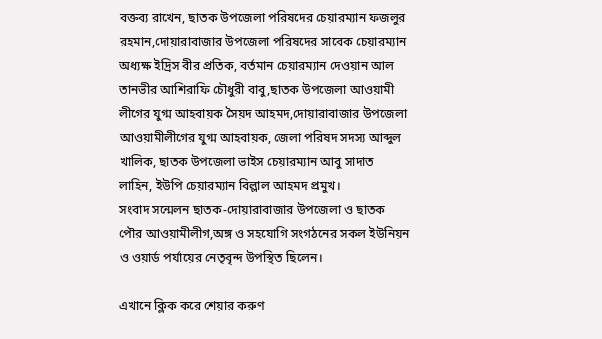বক্তব্য রাখেন, ছাতক উপজেলা পরিষদের চেয়ারম্যান ফজলুর রহমান,দোয়ারাবাজার উপজেলা পরিষদের সাবেক চেয়ারম্যান অধ্যক্ষ ইদ্রিস বীর প্রতিক, বর্তমান চেয়ারম্যান দেওয়ান আল তানভীর আশিরাফি চৌধুরী বাবু,ছাতক উপজেলা আওয়ামী লীগের যুগ্ম আহবায়ক সৈয়দ আহমদ,দোয়ারাবাজার উপজেলা আওয়ামীলীগের যুগ্ম আহবায়ক, জেলা পরিষদ সদস্য আব্দুল খালিক, ছাতক উপজেলা ভাইস চেয়ারম্যান আবু সাদাত লাহিন, ইউপি চেয়ারম্যান বিল্লাল আহমদ প্রমুখ।
সংবাদ সন্মেলন ছাতক-দোয়ারাবাজার উপজেলা ও ছাতক পৌর আওয়ামীলীগ,অঙ্গ ও সহযোগি সংগঠনের সকল ইউনিয়ন ও ওয়ার্ড পর্যায়ের নেতৃবৃন্দ উপস্থিত ছিলেন।

এখানে ক্লিক করে শেয়ার করুণ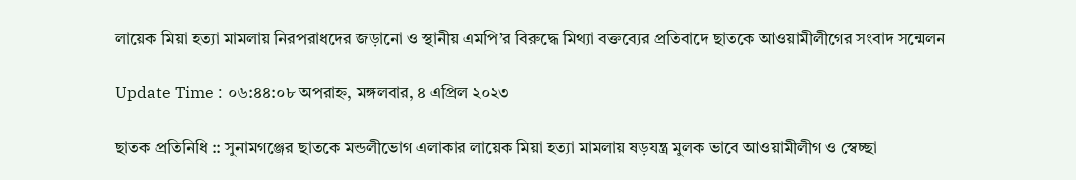লায়েক মিয়া হত্যা মামলায় নিরপরাধদের জড়ানো ও স্থানীয় এমপি’র বিরুদ্ধে মিথ্যা বক্তব্যের প্রতিবাদে ছাতকে আওয়ামীলীগের সংবাদ সন্মেলন

Update Time : ০৬:৪৪:০৮ অপরাহ্ন, মঙ্গলবার, ৪ এপ্রিল ২০২৩

ছাতক প্রতিনিধি :: সুনামগঞ্জের ছাতকে মন্ডলীভোগ এলাকার লায়েক মিয়া হত্যা মামলায় ষড়যন্ত্র মুলক ভাবে আওয়ামীলীগ ও স্বেচ্ছা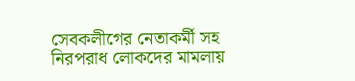সেবকলীগের নেতাকর্মী সহ নিরপরাধ লোকদের মামলায়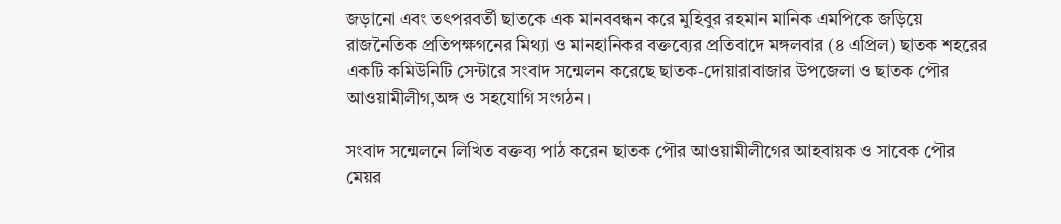জড়ানো এবং তৎপরবর্তী ছাতকে এক মানববন্ধন করে মুহিবুর রহমান মানিক এমপিকে জড়িয়ে রাজনৈতিক প্রতিপক্ষগনের মিথ্যা ও মানহানিকর বক্তব্যের প্রতিবাদে মঙ্গলবার (৪ এপ্রিল) ছাতক শহরের একটি কমিউনিটি সেন্টারে সংবাদ সন্মেলন করেছে ছাতক-দোয়ারাবাজার উপজেলা ও ছাতক পৌর আওয়ামীলীগ,অঙ্গ ও সহযোগি সংগঠন।

সংবাদ সন্মেলনে লিখিত বক্তব্য পাঠ করেন ছাতক পৌর আওয়ামীলীগের আহবায়ক ও সাবেক পৌর মেয়র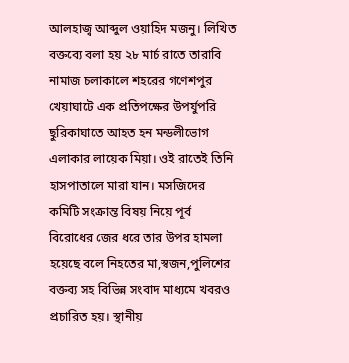আলহাজ্ব আব্দুল ওয়াহিদ মজনু। লিখিত বক্তব্যে বলা হয় ২৮ মার্চ রাতে তারাবি নামাজ চলাকালে শহরের গণেশপুর খেয়াঘাটে এক প্রতিপক্ষের উপর্যুপরি ছুরিকাঘাতে আহত হন মন্ডলীভোগ এলাকার লায়েক মিয়া। ওই রাতেই তিনি হাসপাতালে মারা যান। মসজিদের কমিটি সংক্রান্ত বিষয় নিয়ে পূর্ব বিরোধের জের ধরে তার উপর হামলা হয়েছে বলে নিহতের মা,স্বজন,পুলিশের বক্তব্য সহ বিভিন্ন সংবাদ মাধ্যমে খবরও প্রচারিত হয়। স্থানীয়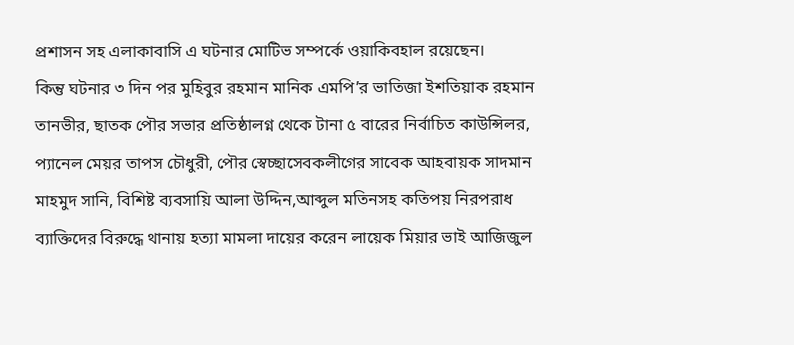প্রশাসন সহ এলাকাবাসি এ ঘটনার মোটিভ সম্পর্কে ওয়াকিবহাল রয়েছেন।
কিন্তু ঘটনার ৩ দিন পর মুহিবুর রহমান মানিক এমপি’র ভাতিজা ইশতিয়াক রহমান তানভীর, ছাতক পৌর সভার প্রতিষ্ঠালগ্ন থেকে টানা ৫ বারের নির্বাচিত কাউন্সিলর, প্যানেল মেয়র তাপস চৌধুরী, পৌর স্বেচ্ছাসেবকলীগের সাবেক আহবায়ক সাদমান মাহমুদ সানি, বিশিষ্ট ব্যবসায়ি আলা উদ্দিন,আব্দুল মতিনসহ কতিপয় নিরপরাধ ব্যাক্তিদের বিরুদ্ধে থানায় হত্যা মামলা দায়ের করেন লায়েক মিয়ার ভাই আজিজুল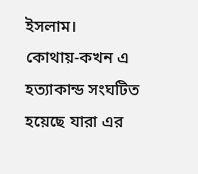ইসলাম।
কোথায়-কখন এ হত্যাকান্ড সংঘটিত হয়েছে যারা এর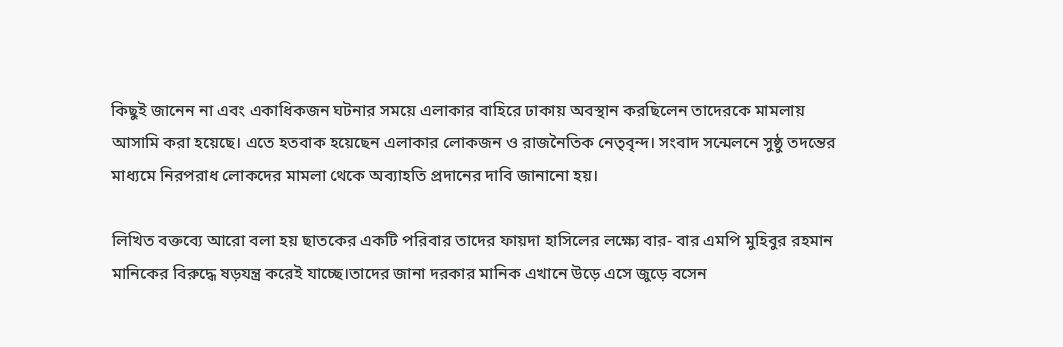কিছুই জানেন না এবং একাধিকজন ঘটনার সময়ে এলাকার বাহিরে ঢাকায় অবস্থান করছিলেন তাদেরকে মামলায় আসামি করা হয়েছে। এতে হতবাক হয়েছেন এলাকার লোকজন ও রাজনৈতিক নেতৃবৃন্দ। সংবাদ সন্মেলনে সুষ্ঠু তদন্তের মাধ্যমে নিরপরাধ লোকদের মামলা থেকে অব্যাহতি প্রদানের দাবি জানানো হয়।

লিখিত বক্তব্যে আরো বলা হয় ছাতকের একটি পরিবার তাদের ফায়দা হাসিলের লক্ষ্যে বার- বার এমপি মুহিবুর রহমান মানিকের বিরুদ্ধে ষড়যন্ত্র করেই যাচ্ছে।তাদের জানা দরকার মানিক এখানে উড়ে এসে জুড়ে বসেন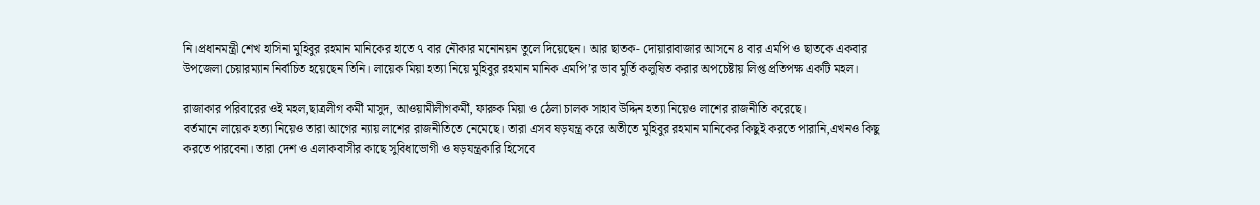নি।প্রধানমন্ত্রী শেখ হাসিনা মুহিবুর রহমান মানিকের হাতে ৭ বার নৌকার মনোনয়ন তুলে দিয়েছেন। আর ছাতক- দোয়ারাবাজার আসনে ৪ বার এমপি ও ছাতকে একবার উপজেলা চেয়ারম্যান নির্বাচিত হয়েছেন তিনি। লায়েক মিয়া হত্যা নিয়ে মুহিবুর রহমান মানিক এমপি’র ভাব মুর্তি কলুষিত করার অপচেষ্টায় লিপ্ত প্রতিপক্ষ একটি মহল।

রাজাকার পরিবারের ওই মহল,ছাত্রলীগ কর্মী মাসুদ, আওয়ামীলীগকর্মী, ফারুক মিয়া ও ঠেলা চালক সাহাব উদ্দিন হত্যা নিয়েও লাশের রাজনীতি করেছে।
বর্তমানে লায়েক হত্যা নিয়েও তারা আগের ন্যায় লাশের রাজনীতিতে নেমেছে। তারা এসব ষড়যন্ত্র করে অতীতে মুহিবুর রহমান মানিকের কিছুই করতে পারানি,এখনও কিছু করতে পারবেনা। তারা দেশ ও এলাকবাসীর কাছে সুবিধাভোগী ও ষড়যন্ত্রকারি হিসেবে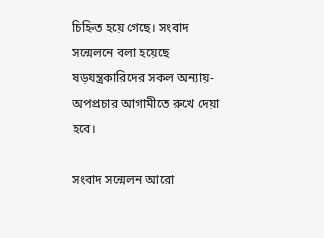চিহ্নিত হয়ে গেছে। সংবাদ সন্মেলনে বলা হয়েছে ষড়যন্ত্রকারিদের সকল অন্যায়-অপপ্রচার আগামীতে রুখে দেয়া হবে।

সংবাদ সন্মেলন আরো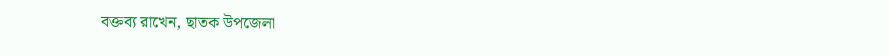বক্তব্য রাখেন, ছাতক উপজেলা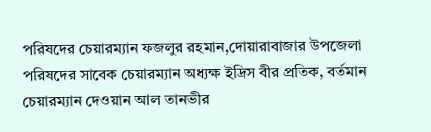পরিষদের চেয়ারম্যান ফজলুর রহমান,দোয়ারাবাজার উপজেলা পরিষদের সাবেক চেয়ারম্যান অধ্যক্ষ ইদ্রিস বীর প্রতিক, বর্তমান চেয়ারম্যান দেওয়ান আল তানভীর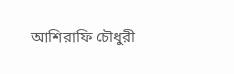আশিরাফি চৌধুরী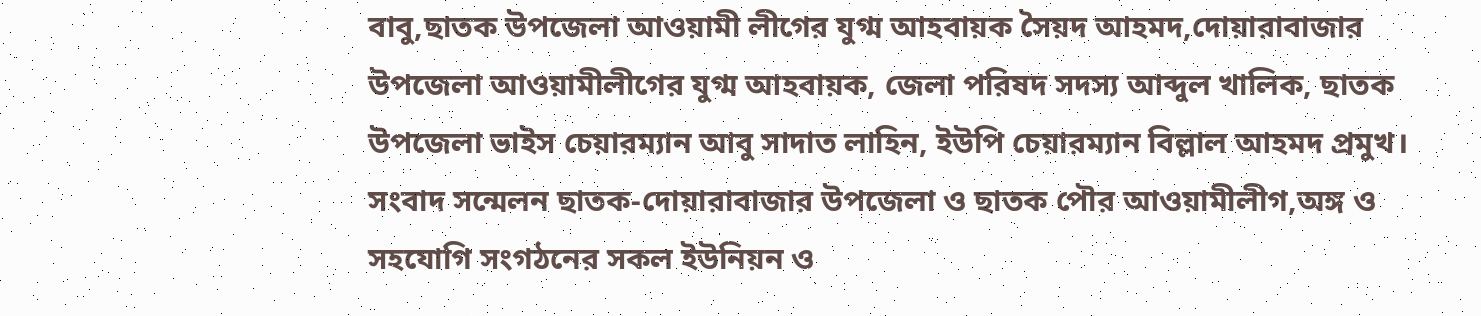বাবু,ছাতক উপজেলা আওয়ামী লীগের যুগ্ম আহবায়ক সৈয়দ আহমদ,দোয়ারাবাজার উপজেলা আওয়ামীলীগের যুগ্ম আহবায়ক, জেলা পরিষদ সদস্য আব্দুল খালিক, ছাতক উপজেলা ভাইস চেয়ারম্যান আবু সাদাত লাহিন, ইউপি চেয়ারম্যান বিল্লাল আহমদ প্রমুখ।
সংবাদ সন্মেলন ছাতক-দোয়ারাবাজার উপজেলা ও ছাতক পৌর আওয়ামীলীগ,অঙ্গ ও সহযোগি সংগঠনের সকল ইউনিয়ন ও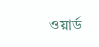ওয়ার্ড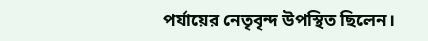পর্যায়ের নেতৃবৃন্দ উপস্থিত ছিলেন।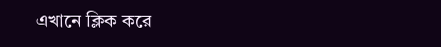এখানে ক্লিক করে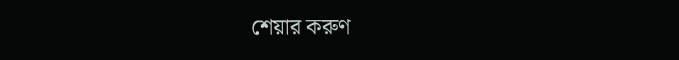শেয়ার করুণ